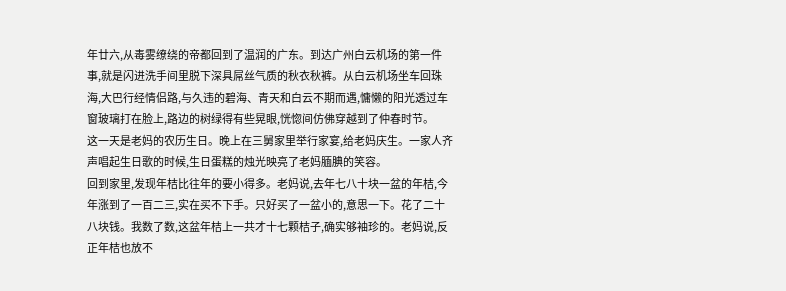年廿六,从毒雾缭绕的帝都回到了温润的广东。到达广州白云机场的第一件事,就是闪进洗手间里脱下深具屌丝气质的秋衣秋裤。从白云机场坐车回珠海,大巴行经情侣路,与久违的碧海、青天和白云不期而遇,慵懒的阳光透过车窗玻璃打在脸上,路边的树绿得有些晃眼,恍惚间仿佛穿越到了仲春时节。
这一天是老妈的农历生日。晚上在三舅家里举行家宴,给老妈庆生。一家人齐声唱起生日歌的时候,生日蛋糕的烛光映亮了老妈腼腆的笑容。
回到家里,发现年桔比往年的要小得多。老妈说,去年七八十块一盆的年桔,今年涨到了一百二三,实在买不下手。只好买了一盆小的,意思一下。花了二十八块钱。我数了数,这盆年桔上一共才十七颗桔子,确实够袖珍的。老妈说,反正年桔也放不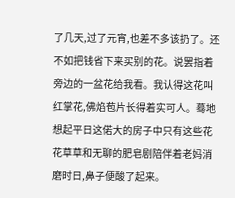了几天,过了元宵,也差不多该扔了。还不如把钱省下来买别的花。说罢指着旁边的一盆花给我看。我认得这花叫红掌花,佛焰苞片长得着实可人。蓦地想起平日这偌大的房子中只有这些花花草草和无聊的肥皂剧陪伴着老妈消磨时日,鼻子便酸了起来。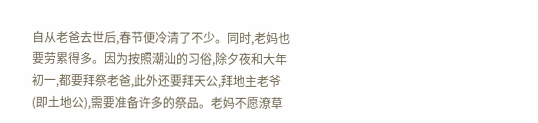自从老爸去世后,春节便冷清了不少。同时,老妈也要劳累得多。因为按照潮汕的习俗,除夕夜和大年初一,都要拜祭老爸,此外还要拜天公,拜地主老爷(即土地公),需要准备许多的祭品。老妈不愿潦草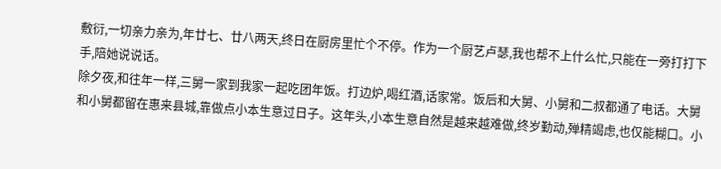敷衍,一切亲力亲为,年廿七、廿八两天,终日在厨房里忙个不停。作为一个厨艺卢瑟,我也帮不上什么忙,只能在一旁打打下手,陪她说说话。
除夕夜,和往年一样,三舅一家到我家一起吃团年饭。打边炉,喝红酒,话家常。饭后和大舅、小舅和二叔都通了电话。大舅和小舅都留在惠来县城,靠做点小本生意过日子。这年头,小本生意自然是越来越难做,终岁勤动,殚精竭虑,也仅能糊口。小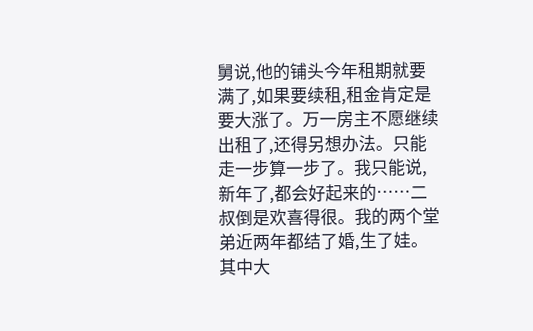舅说,他的铺头今年租期就要满了,如果要续租,租金肯定是要大涨了。万一房主不愿继续出租了,还得另想办法。只能走一步算一步了。我只能说,新年了,都会好起来的……二叔倒是欢喜得很。我的两个堂弟近两年都结了婚,生了娃。其中大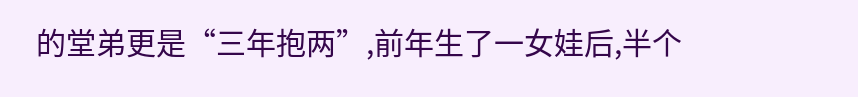的堂弟更是“三年抱两”,前年生了一女娃后,半个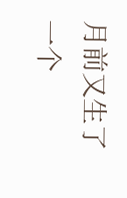月前又生了一个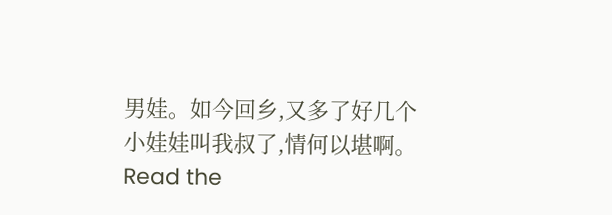男娃。如今回乡,又多了好几个小娃娃叫我叔了,情何以堪啊。 Read the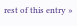rest of this entry »